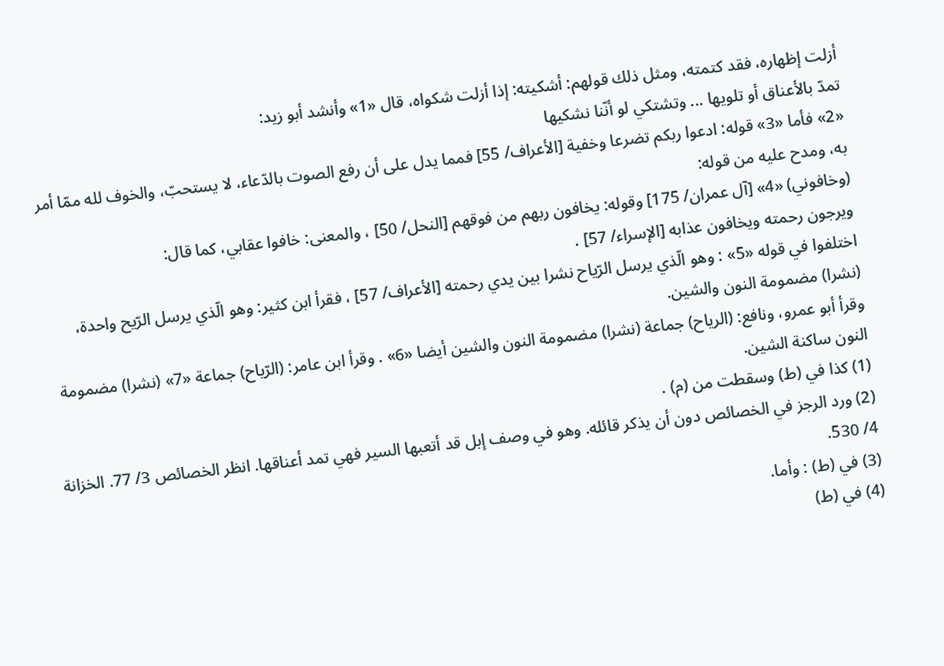أزلت إظهاره، فقد كتمته، ومثل ذلك قولهم: أشكيته: إذا أزلت شكواه، قال «1» وأنشد أبو زيد:
تمدّ بالأعناق أو تلويها ... وتشتكي لو أنّنا نشكيها
«2» فأما «3» قوله: ادعوا ربكم تضرعا وخفية [الأعراف/ 55] فمما يدل على أن رفع الصوت بالدّعاء، لا يستحبّ، والخوف لله ممّا أمر به، ومدح عليه من قوله:
(وخافوني) «4» [آل عمران/ 175] وقوله: يخافون ربهم من فوقهم [النحل/ 50] ، والمعنى: خافوا عقابي، كما قال:
ويرجون رحمته ويخافون عذابه [الإسراء/ 57] .
اختلفوا في قوله «5» : وهو الّذي يرسل الرّياح نشرا بين يدي رحمته [الأعراف/ 57] ، فقرأ ابن كثير: وهو الّذي يرسل الرّيح واحدة، (نشرا) مضمومة النون والشين.
وقرأ أبو عمرو، ونافع: (الرياح) جماعة (نشرا) مضمومة النون والشين أيضا «6» . وقرأ ابن عامر: (الرّياح) جماعة «7» (نشرا) مضمومة النون ساكنة الشين.
(1) كذا في (ط) وسقطت من (م) .
(2) ورد الرجز في الخصائص دون أن يذكر قائله. وهو في وصف إبل قد أتعبها السير فهي تمد أعناقها. انظر الخصائص 3/ 77. الخزانة 4/ 530.
(3) في (ط) : وأما.
(4) في (ط)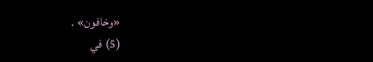«وخافون» .
(5) في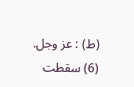(ط) : عز وجل.
(6) سقطت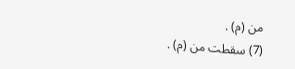من (م) .
(7) سقطت من (م) .